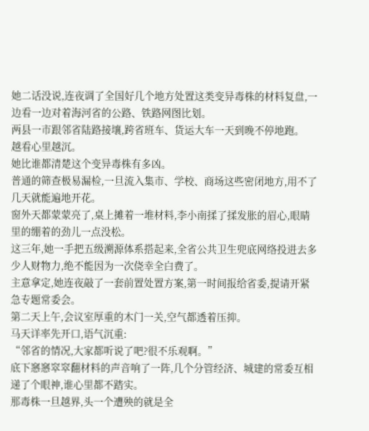她二话没说,连夜调了全国好几个地方处置这类变异毒株的材料复盘,一边看一边对着海河省的公路、铁路网图比划。
两县一市跟邻省陆路接壤,跨省班车、货运大车一天到晚不停地跑。
越看心里越沉。
她比谁都清楚这个变异毒株有多凶。
普通的筛查极易漏检,一旦流入集市、学校、商场这些密闭地方,用不了几天就能遍地开花。
窗外天都蒙蒙亮了,桌上摊着一堆材料,李小南揉了揉发胀的眉心,眼睛里的绷着的劲儿一点没松。
这三年,她一手把五级溯源体系搭起来,全省公共卫生兜底网络投进去多少人财物力,绝不能因为一次侥幸全白费了。
主意拿定,她连夜敲了一套前置处置方案,第一时间报给省委,提请开紧急专题常委会。
第二天上午,会议室厚重的木门一关,空气都透着压抑。
马天详率先开口,语气沉重:
“邻省的情况,大家都听说了吧?很不乐观啊。”
底下窸窸窣窣翻材料的声音响了一阵,几个分管经济、城建的常委互相递了个眼神,谁心里都不踏实。
那毒株一旦越界,头一个遭殃的就是全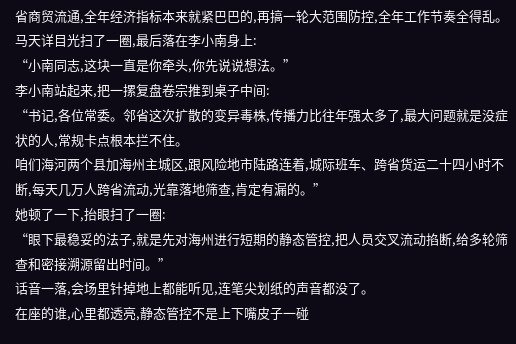省商贸流通,全年经济指标本来就紧巴巴的,再搞一轮大范围防控,全年工作节奏全得乱。
马天详目光扫了一圈,最后落在李小南身上:
“小南同志,这块一直是你牵头,你先说说想法。”
李小南站起来,把一摞复盘卷宗推到桌子中间:
“书记,各位常委。邻省这次扩散的变异毒株,传播力比往年强太多了,最大问题就是没症状的人,常规卡点根本拦不住。
咱们海河两个县加海州主城区,跟风险地市陆路连着,城际班车、跨省货运二十四小时不断,每天几万人跨省流动,光靠落地筛查,肯定有漏的。”
她顿了一下,抬眼扫了一圈:
“眼下最稳妥的法子,就是先对海州进行短期的静态管控,把人员交叉流动掐断,给多轮筛查和密接溯源留出时间。”
话音一落,会场里针掉地上都能听见,连笔尖划纸的声音都没了。
在座的谁,心里都透亮,静态管控不是上下嘴皮子一碰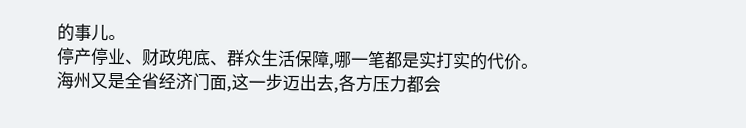的事儿。
停产停业、财政兜底、群众生活保障,哪一笔都是实打实的代价。
海州又是全省经济门面,这一步迈出去,各方压力都会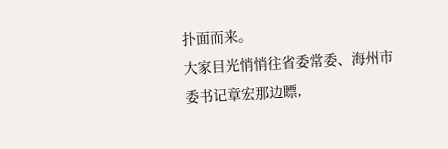扑面而来。
大家目光悄悄往省委常委、海州市委书记章宏那边瞟,